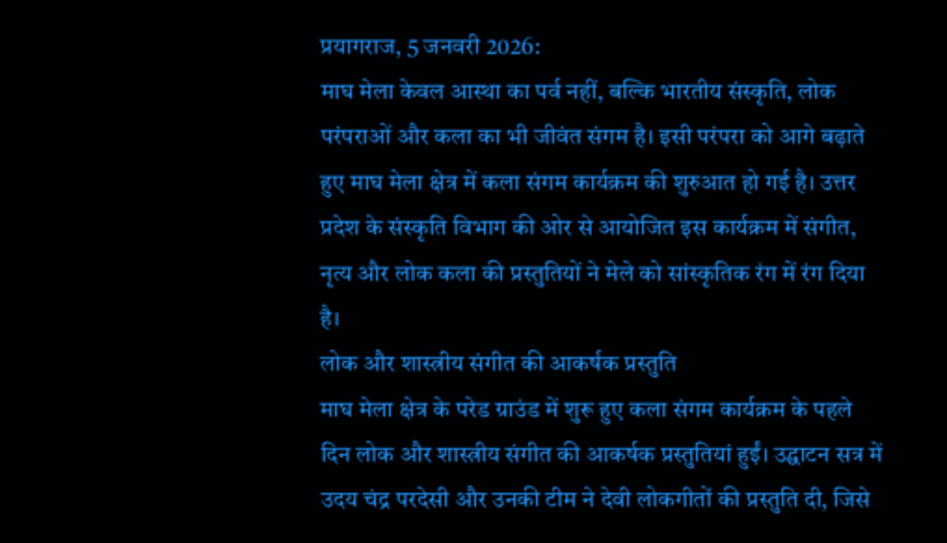प्रयागराज, 5 जनवरी 2026:
माघ मेला केवल आस्था का पर्व नहीं, बल्कि भारतीय संस्कृति, लोक परंपराओं और कला का भी जीवंत संगम है। इसी परंपरा को आगे बढ़ाते हुए माघ मेला क्षेत्र में कला संगम कार्यक्रम की शुरुआत हो गई है। उत्तर प्रदेश के संस्कृति विभाग की ओर से आयोजित इस कार्यक्रम में संगीत, नृत्य और लोक कला की प्रस्तुतियों ने मेले को सांस्कृतिक रंग में रंग दिया है।
लोक और शास्त्रीय संगीत की आकर्षक प्रस्तुति
माघ मेला क्षेत्र के परेड ग्राउंड में शुरू हुए कला संगम कार्यक्रम के पहले दिन लोक और शास्त्रीय संगीत की आकर्षक प्रस्तुतियां हुईं। उद्घाटन सत्र में उदय चंद्र परदेसी और उनकी टीम ने देवी लोकगीतों की प्रस्तुति दी, जिसे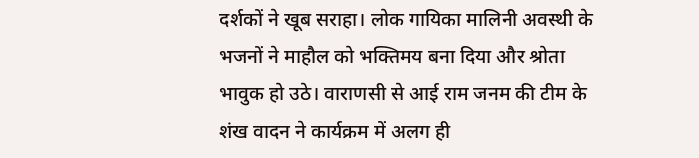दर्शकों ने खूब सराहा। लोक गायिका मालिनी अवस्थी के भजनों ने माहौल को भक्तिमय बना दिया और श्रोता भावुक हो उठे। वाराणसी से आई राम जनम की टीम के शंख वादन ने कार्यक्रम में अलग ही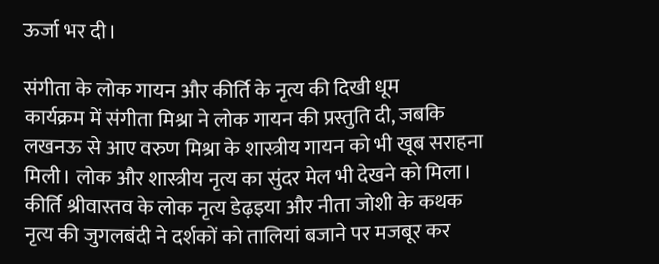ऊर्जा भर दी।

संगीता के लोक गायन और कीर्ति के नृत्य की दिखी धूम
कार्यक्रम में संगीता मिश्रा ने लोक गायन की प्रस्तुति दी, जबकि लखनऊ से आए वरुण मिश्रा के शास्त्रीय गायन को भी खूब सराहना मिली। लोक और शास्त्रीय नृत्य का सुंदर मेल भी देखने को मिला। कीर्ति श्रीवास्तव के लोक नृत्य डेढ़इया और नीता जोशी के कथक नृत्य की जुगलबंदी ने दर्शकों को तालियां बजाने पर मजबूर कर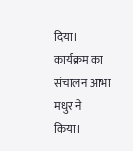दिया। कार्यक्रम का संचालन आभा मधुर ने किया।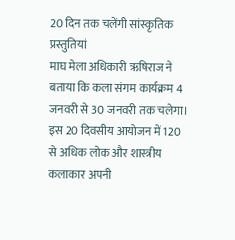20 दिन तक चलेंगी सांस्कृतिक प्रस्तुतियां
माघ मेला अधिकारी ऋषिराज ने बताया कि कला संगम कार्यक्रम 4 जनवरी से 30 जनवरी तक चलेगा। इस 20 दिवसीय आयोजन में 120 से अधिक लोक और शास्त्रीय कलाकार अपनी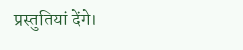प्रस्तुतियां देंगे।